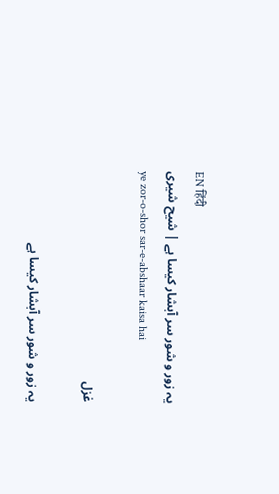EN हिंदी
یہ زور و شور سر آبشار کیسا ہے | شیح شیری
ye zor-o-shor sar-e-abshaar kaisa hai

غزل

یہ زور و شور سر آبشار کیسا ہے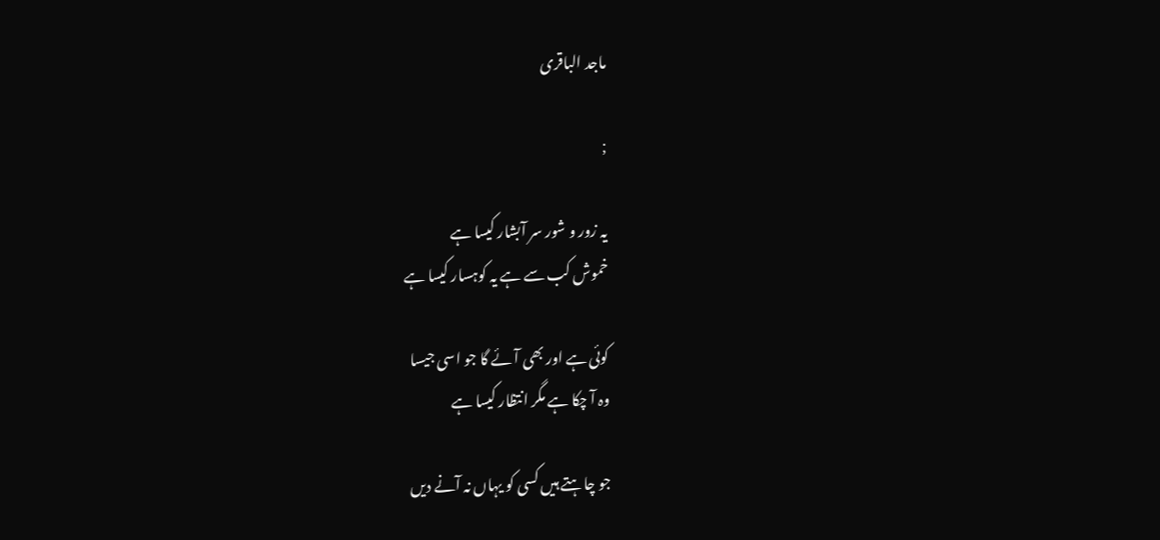ماجد الباقری

;

یہ زور و شور سر آبشار کیسا ہے
خموش کب سے ہے یہ کوہسار کیسا ہے

کوئی ہے اور بھی آئے گا جو اسی جیسا
وہ آ چکا ہے مگر انتظار کیسا ہے

جو چاہتے ہیں کسی کو یہاں نہ آنے دیں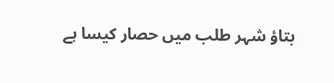بتاؤ شہر طلب میں حصار کیسا ہے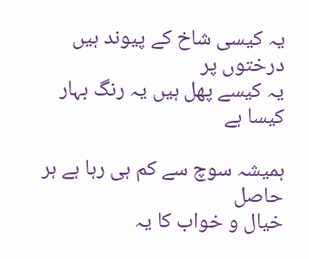یہ کیسی شاخ کے پیوند ہیں درختوں پر
یہ کیسے پھل ہیں یہ رنگ بہار کیسا ہے

ہمیشہ سوچ سے کم ہی رہا ہے ہر حاصل
خیال و خواب کا یہ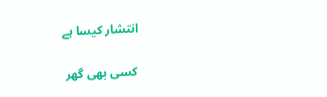انتشار کیسا ہے

کسی بھی گھر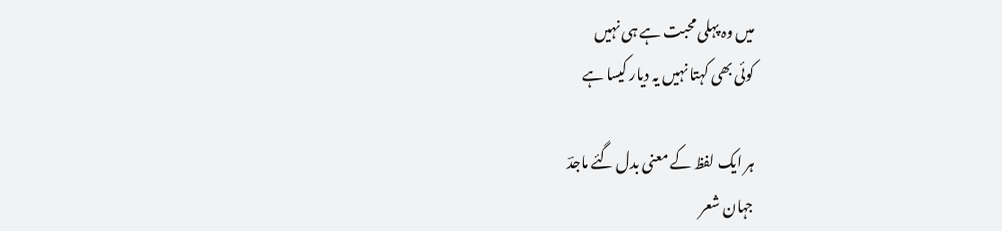میں وہ پہلی محبت ہے ہی نہیں
کوئی بھی کہتا نہیں یہ دیار کیسا ہے

ہر ایک لفظ کے معنی بدل گئے ماجدؔ
جہان شعر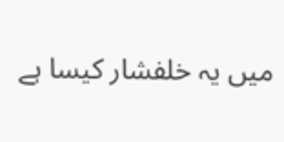میں یہ خلفشار کیسا ہے